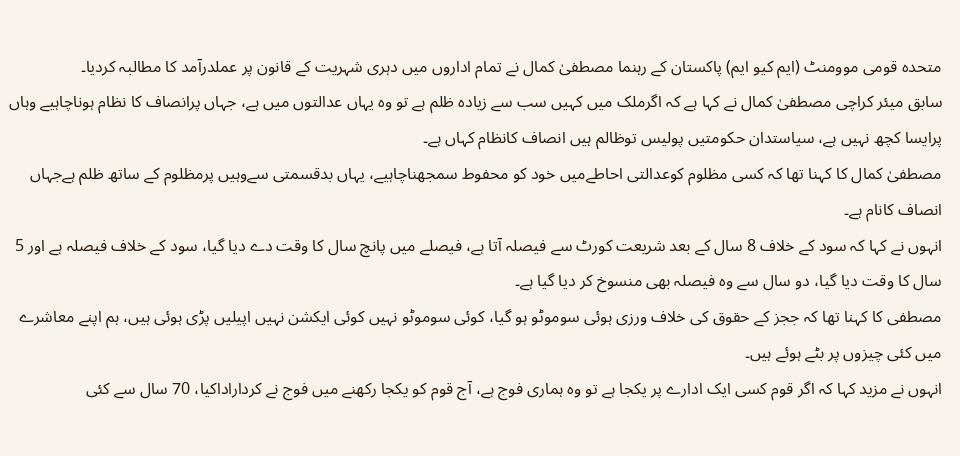متحدہ قومی موومنٹ (ایم کیو ایم) پاکستان کے رہنما مصطفیٰ کمال نے تمام اداروں میں دہری شہریت کے قانون پر عملدرآمد کا مطالبہ کردیا۔
سابق میئر کراچی مصطفیٰ کمال نے کہا ہے کہ اگرملک میں کہیں سب سے زیادہ ظلم ہے تو وہ یہاں عدالتوں میں ہے، جہاں پرانصاف کا نظام ہوناچاہیے وہاں پرایسا کچھ نہیں ہے، سیاستدان حکومتیں پولیس توظالم ہیں انصاف کانظام کہاں ہے۔
مصطفیٰ کمال کا کہنا تھا کہ کسی مظلوم کوعدالتی احاطےمیں خود کو محفوط سمجھناچاہیے، یہاں بدقسمتی سےوہیں پرمظلوم کے ساتھ ظلم ہےجہاں انصاف کانام ہے۔
انہوں نے کہا کہ سود کے خلاف 8 سال کے بعد شریعت کورٹ سے فیصلہ آتا ہے، فیصلے میں پانچ سال کا وقت دے دیا گیا، سود کے خلاف فیصلہ ہے اور 5 سال کا وقت دیا گیا، دو سال سے وہ فیصلہ بھی منسوخ کر دیا گیا ہے۔
مصطفی کا کہنا تھا کہ ججز کے حقوق کی خلاف ورزی ہوئی سوموٹو ہو گیا، کوئی سوموٹو نہیں کوئی ایکشن نہیں اپیلیں پڑی ہوئی ہیں، ہم اپنے معاشرے میں کئی چیزوں پر بٹے ہوئے ہیں۔
انہوں نے مزید کہا کہ اگر قوم کسی ایک ادارے پر یکجا ہے تو وہ ہماری فوج ہے، آج قوم کو یکجا رکھنے میں فوج نے کرداراداکیا، 70 سال سے کئی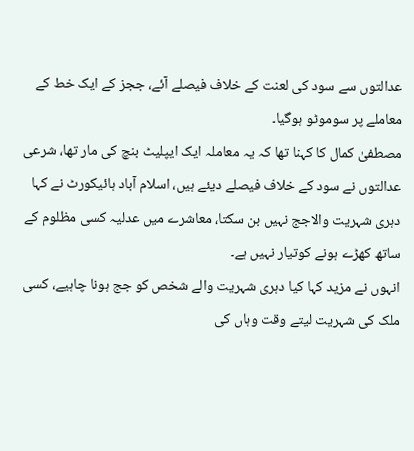عدالتوں سے سود کی لعنت کے خلاف فیصلے آئے، ججز کے ایک خط کے معاملے پر سوموٹو ہوگیا۔
مصطفیٰ کمال کا کہنا تھا کہ یہ معاملہ ایک ایپلیٹ بنچ کی مار تھا، شرعی عدالتوں نے سود کے خلاف فیصلے دیئے ہیں، اسلام آباد ہائیکورٹ نے کہا دہری شہریت والاجج نہیں بن سکتا، معاشرے میں عدلیہ کسی مظلوم کے ساتھ کھڑے ہونے کوتیار نہیں ہے۔
انہوں نے مزید کہا کیا دہری شہریت والے شخص کو جج ہونا چاہیے، کسی ملک کی شہریت لیتے وقت وہاں کی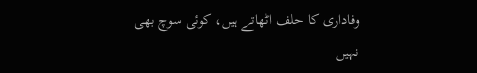وفاداری کا حلف اٹھاتے ہیں، کوئی سوچ بھی نہیں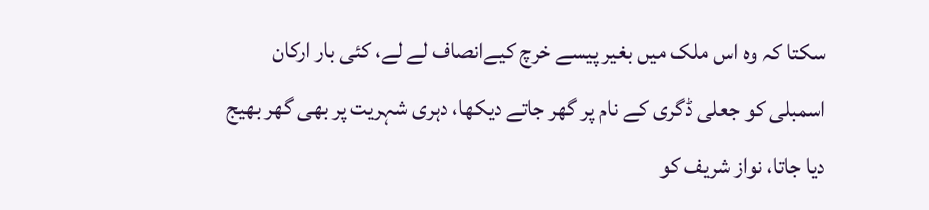سکتا کہ وہ اس ملک میں بغیر پیسے خرچ کیےانصاف لے لے، کئی بار ارکان اسمبلی کو جعلی ڈگری کے نام پر گھر جاتے دیکھا، دہری شہریت پر بھی گھر بھیج دیا جاتا، نواز شریف کو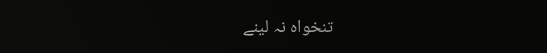تنخواہ نہ لینے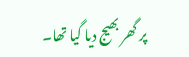پر گھر بھیج دیا گیا تھا۔